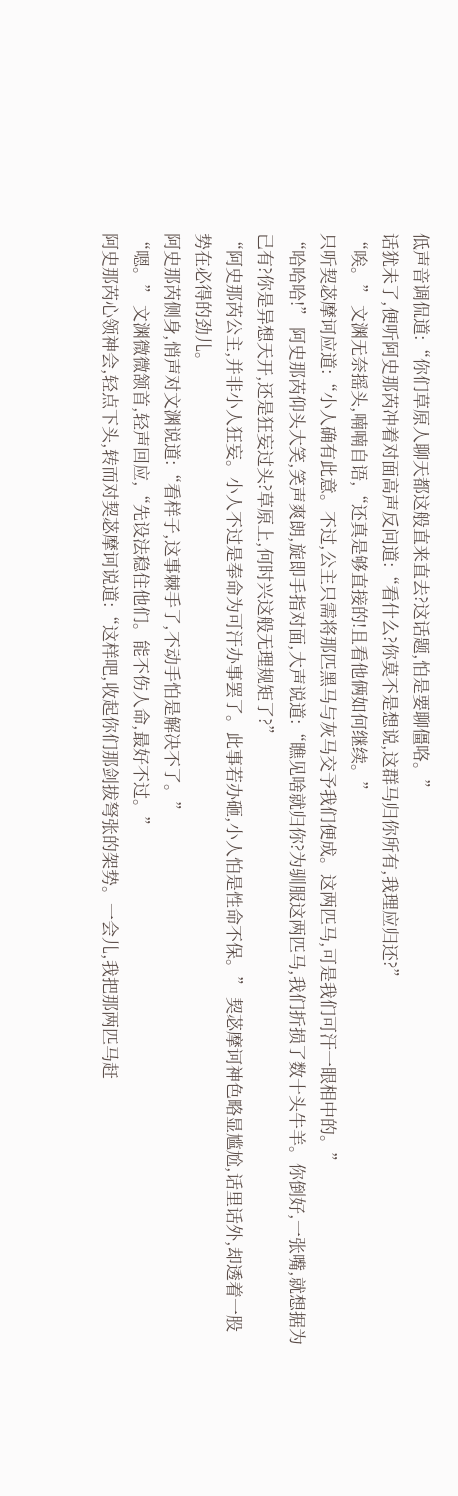低声音调侃道:“你们草原人聊天都这般直来直去?这话题,怕是要聊僵咯。”
话犹未了,便听阿史那芮冲着对面高声反问道:“看什么?你莫不是想说,这群马归你所有,我理应归还?”
“唉。” 文渊无奈摇头,喃喃自语,“还真是够直接的!且看他俩如何继续。”
只听契苾摩诃应道:“小人确有此意。不过,公主只需将那匹黑马与灰马交予我们便成。这两匹马,可是我们可汗一眼相中的。”
“哈哈哈!” 阿史那芮仰头大笑,笑声爽朗,旋即手指对面,大声说道:“瞧见啥就归你?为驯服这两匹马,我们折损了数十头牛羊。你倒好,一张嘴,就想据为己有?你是异想天开,还是狂妄过头?草原上,何时兴这般无理规矩了?”
“阿史那芮公主,并非小人狂妄。小人不过是奉命为可汗办事罢了。此事若办砸,小人怕是性命不保。” 契苾摩诃神色略显尴尬,话里话外,却透着一股势在必得的劲儿。
阿史那芮侧身,悄声对文渊说道:“看样子,这事棘手了,不动手怕是解决不了。”
“嗯。” 文渊微微颔首,轻声回应,“先设法稳住他们。能不伤人命,最好不过。”
阿史那芮心领神会,轻点下头,转而对契苾摩诃说道:“这样吧,收起你们那剑拔弩张的架势。一会儿,我把那两匹马赶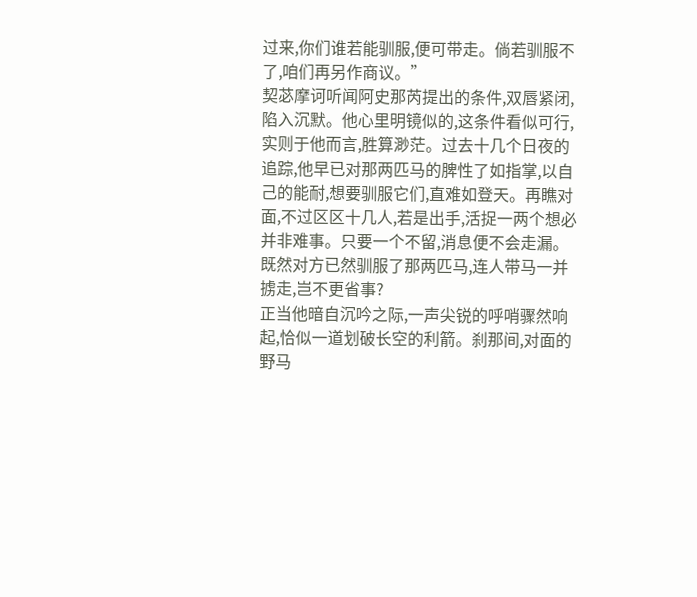过来,你们谁若能驯服,便可带走。倘若驯服不了,咱们再另作商议。”
契苾摩诃听闻阿史那芮提出的条件,双唇紧闭,陷入沉默。他心里明镜似的,这条件看似可行,实则于他而言,胜算渺茫。过去十几个日夜的追踪,他早已对那两匹马的脾性了如指掌,以自己的能耐,想要驯服它们,直难如登天。再瞧对面,不过区区十几人,若是出手,活捉一两个想必并非难事。只要一个不留,消息便不会走漏。既然对方已然驯服了那两匹马,连人带马一并掳走,岂不更省事?
正当他暗自沉吟之际,一声尖锐的呼哨骤然响起,恰似一道划破长空的利箭。刹那间,对面的野马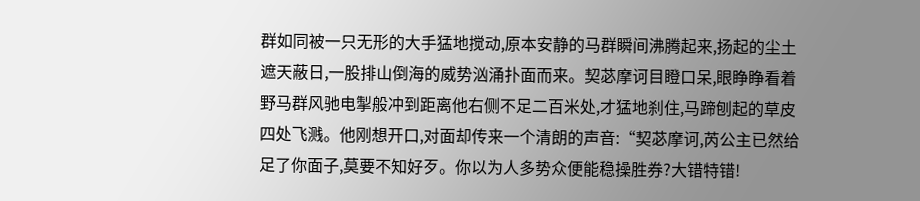群如同被一只无形的大手猛地搅动,原本安静的马群瞬间沸腾起来,扬起的尘土遮天蔽日,一股排山倒海的威势汹涌扑面而来。契苾摩诃目瞪口呆,眼睁睁看着野马群风驰电掣般冲到距离他右侧不足二百米处,才猛地刹住,马蹄刨起的草皮四处飞溅。他刚想开口,对面却传来一个清朗的声音:“契苾摩诃,芮公主已然给足了你面子,莫要不知好歹。你以为人多势众便能稳操胜券?大错特错!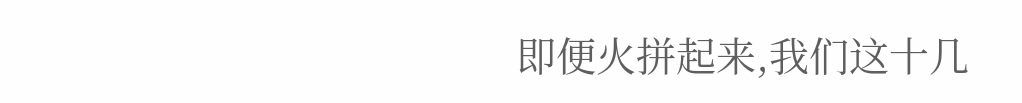即便火拼起来,我们这十几